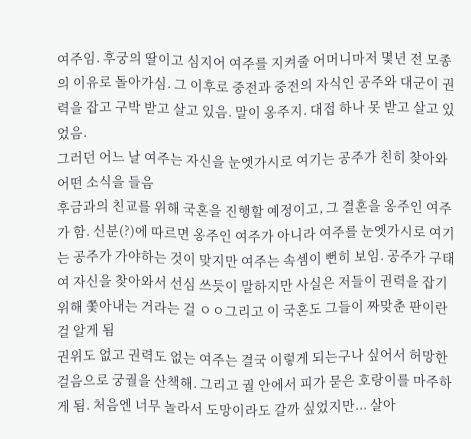여주임. 후궁의 딸이고 심지어 여주를 지켜줄 어머니마저 몇년 전 모종의 이유로 돌아가심. 그 이후로 중전과 중전의 자식인 공주와 대군이 권력을 잡고 구박 받고 살고 있음. 말이 옹주지. 대접 하나 못 받고 살고 있었음.
그러던 어느 날 여주는 자신을 눈엣가시로 여기는 공주가 친히 찾아와
어떤 소식을 들음
후금과의 친교를 위해 국혼을 진행할 예정이고, 그 결혼을 옹주인 여주가 함. 신분(?)에 따르면 옹주인 여주가 아니라 여주를 눈엣가시로 여기는 공주가 가야하는 것이 맞지만 여주는 속셈이 뻔히 보임. 공주가 구태여 자신을 찾아와서 선심 쓰듯이 말하지만 사실은 저들이 권력을 잡기 위해 쫓아내는 거라는 걸 ㅇㅇ그리고 이 국혼도 그들이 짜맞춘 판이란 걸 알게 됨
권위도 없고 권력도 없는 여주는 결국 이렇게 되는구나 싶어서 허망한 걸음으로 궁궐을 산책해. 그리고 궐 안에서 피가 묻은 호랑이를 마주하게 됨. 처음엔 너무 놀라서 도망이라도 갈까 싶었지만... 살아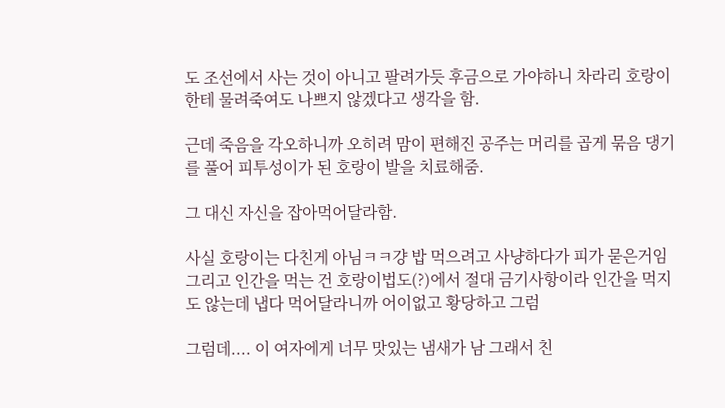도 조선에서 사는 것이 아니고 팔려가듯 후금으로 가야하니 차라리 호랑이한테 물려죽여도 나쁘지 않겠다고 생각을 함.

근데 죽음을 각오하니까 오히려 맘이 편해진 공주는 머리를 곱게 묶음 댕기를 풀어 피투성이가 된 호랑이 발을 치료해줌.

그 대신 자신을 잡아먹어달라함.

사실 호랑이는 다친게 아님ㅋㅋ걍 밥 먹으려고 사냥하다가 피가 묻은거임 그리고 인간을 먹는 건 호랑이법도(?)에서 절대 금기사항이라 인간을 먹지도 않는데 냅다 먹어달라니까 어이없고 황당하고 그럼

그럼데.... 이 여자에게 너무 맛있는 냄새가 남 그래서 친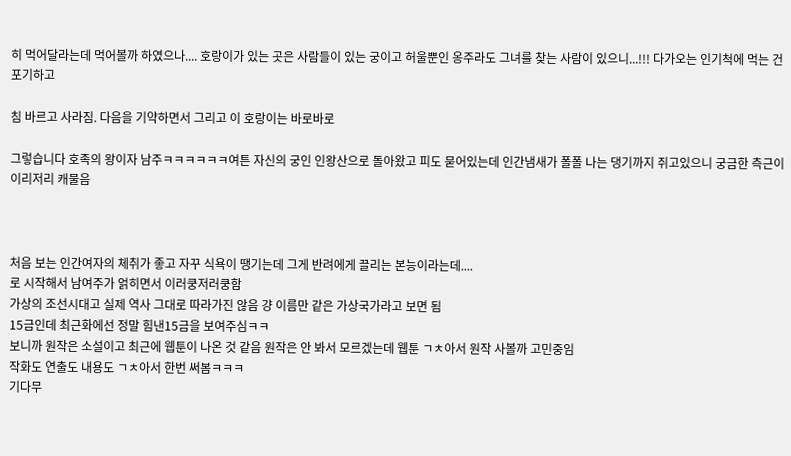히 먹어달라는데 먹어볼까 하였으나.... 호랑이가 있는 곳은 사람들이 있는 궁이고 허울뿐인 옹주라도 그녀를 찾는 사람이 있으니...!!! 다가오는 인기척에 먹는 건 포기하고

침 바르고 사라짐. 다음을 기약하면서 그리고 이 호랑이는 바로바로

그렇습니다 호족의 왕이자 남주ㅋㅋㅋㅋㅋㅋ여튼 자신의 궁인 인왕산으로 돌아왔고 피도 묻어있는데 인간냄새가 폴폴 나는 댕기까지 쥐고있으니 궁금한 측근이 이리저리 캐물음



처음 보는 인간여자의 체취가 좋고 자꾸 식욕이 땡기는데 그게 반려에게 끌리는 본능이라는데....
로 시작해서 남여주가 얽히면서 이러쿵저러쿵함
가상의 조선시대고 실제 역사 그대로 따라가진 않음 걍 이름만 같은 가상국가라고 보면 됨
15금인데 최근화에선 정말 힘낸15금을 보여주심ㅋㅋ
보니까 원작은 소설이고 최근에 웹툰이 나온 것 같음 원작은 안 봐서 모르겠는데 웹툰 ㄱㅊ아서 원작 사볼까 고민중임
작화도 연출도 내용도 ㄱㅊ아서 한번 써봄ㅋㅋㅋ
기다무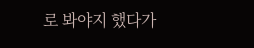로 봐야지 했다가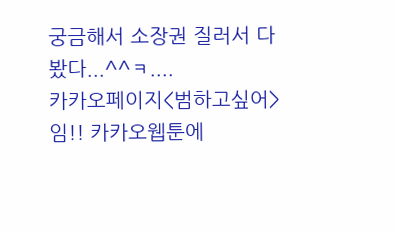궁금해서 소장권 질러서 다 봤다...^^ㅋ....
카카오페이지<범하고싶어>임!! 카카오웹툰에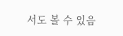서도 볼 수 있음